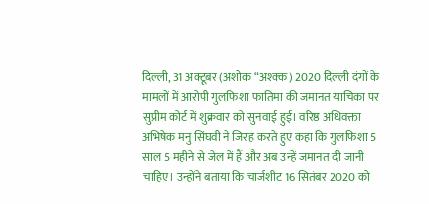दिल्ली, 31 अक्टूबर (अशोक “अश्क्क) 2020 दिल्ली दंगों के मामलों में आरोपी गुलफिशा फातिमा की जमानत याचिका पर सुप्रीम कोर्ट में शुक्रवार को सुनवाई हुई। वरिष्ठ अधिवक्ता अभिषेक मनु सिंघवी ने जिरह करते हुए कहा कि गुलफिशा 5 साल 5 महीने से जेल में हैं और अब उन्हें जमानत दी जानी चाहिए। उन्होंने बताया कि चार्जशीट 16 सितंबर 2020 को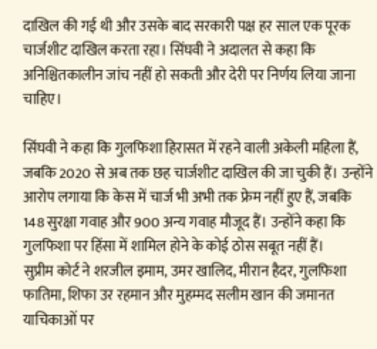दाखिल की गई थी और उसके बाद सरकारी पक्ष हर साल एक पूरक चार्जशीट दाखिल करता रहा। सिंघवी ने अदालत से कहा कि अनिश्चितकालीन जांच नहीं हो सकती और देरी पर निर्णय लिया जाना चाहिए।

सिंघवी ने कहा कि गुलफिशा हिरासत में रहने वाली अकेली महिला हैं, जबकि 2020 से अब तक छह चार्जशीट दाखिल की जा चुकी हैं। उन्होंने आरोप लगाया कि केस में चार्ज भी अभी तक फ्रेम नहीं हुए हैं, जबकि 148 सुरक्षा गवाह और 900 अन्य गवाह मौजूद हैं। उन्होंने कहा कि गुलफिशा पर हिंसा में शामिल होने के कोई ठोस सबूत नहीं हैं।
सुप्रीम कोर्ट ने शरजील इमाम, उमर खालिद, मीरान हैदर, गुलफिशा फातिमा, शिफा उर रहमान और मुहम्मद सलीम खान की जमानत याचिकाओं पर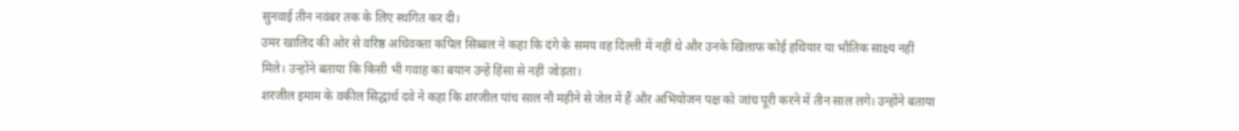सुनवाई तीन नवंबर तक के लिए स्थगित कर दी।
उमर खालिद की ओर से वरिष्ठ अधिवक्ता कपिल सिब्बल ने कहा कि दंगे के समय वह दिल्ली में नहीं थे और उनके खिलाफ कोई हथियार या भौतिक साक्ष्य नहीं मिले। उन्होंने बताया कि किसी भी गवाह का बयान उन्हें हिंसा से नहीं जोड़ता।
शरजील इमाम के वकील सिद्धार्थ दवे ने कहा कि शरजील पांच साल नौ महीने से जेल में हैं और अभियोजन पक्ष को जांच पूरी करने में तीन साल लगे। उन्होंने बताया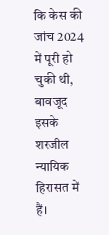कि केस की जांच 2024 में पूरी हो चुकी थी, बावजूद इसके शरजील न्यायिक हिरासत में हैं।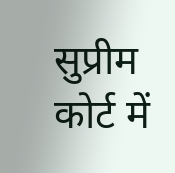सुप्रीम कोर्ट में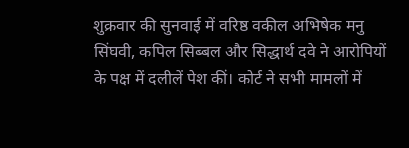शुक्रवार की सुनवाई में वरिष्ठ वकील अभिषेक मनु सिंघवी, कपिल सिब्बल और सिद्धार्थ दवे ने आरोपियों के पक्ष में दलीलें पेश कीं। कोर्ट ने सभी मामलों में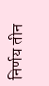निर्णय तीन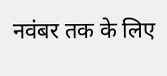नवंबर तक के लिए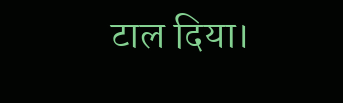टाल दिया।